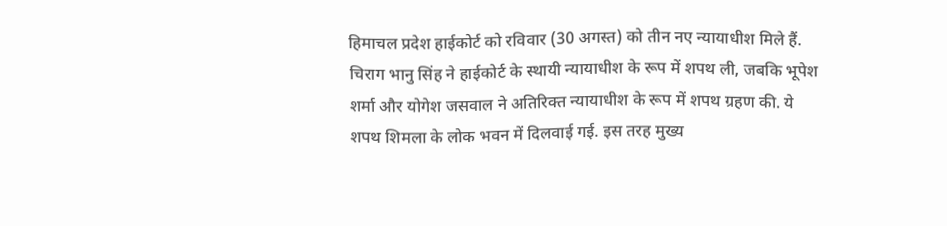हिमाचल प्रदेश हाईकोर्ट को रविवार (30 अगस्त) को तीन नए न्यायाधीश मिले हैं. चिराग भानु सिंह ने हाईकोर्ट के स्थायी न्यायाधीश के रूप में शपथ ली, जबकि भूपेश शर्मा और योगेश जसवाल ने अतिरिक्त न्यायाधीश के रूप में शपथ ग्रहण की. ये शपथ शिमला के लोक भवन में दिलवाई गई. इस तरह मुख्य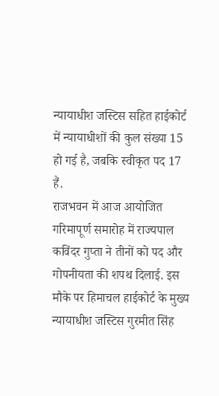न्यायाधीश जस्टिस सहित हाईकोर्ट में न्यायाधीशों की कुल संख्या 15 हो गई है, जबकि स्वीकृत पद 17 हैं.
राजभवन में आज आयोजित गरिमापूर्ण समारोह में राज्यपाल कविंदर गुप्ता ने तीनों को पद और गोपनीयता की शपथ दिलाई. इस मौके पर हिमाचल हाईकोर्ट के मुख्य न्यायाधीश जस्टिस गुरमीत सिंह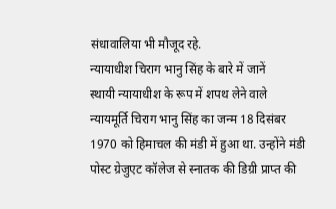संधावालिया भी मौजूद रहे.
न्यायाधीश चिराग भानु सिंह के बारे में जानें
स्थायी न्यायाधीश के रूप में शपथ लेने वाले न्यायमूर्ति चिराग भानु सिंह का जन्म 18 दिसंबर 1970 को हिमाचल की मंडी में हुआ था. उन्होंने मंडी पोस्ट ग्रेजुएट कॉलेज से स्नातक की डिग्री प्राप्त की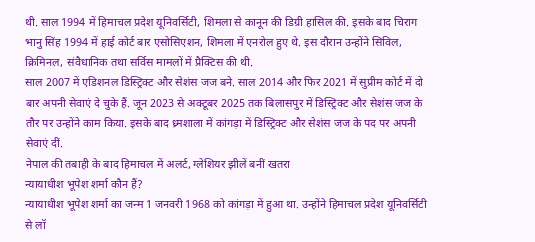थी. साल 1994 में हिमाचल प्रदेश यूनिवर्सिटी, शिमला से कानून की डिग्री हासिल की. इसके बाद चिराग भानु सिंह 1994 में हाई कोर्ट बार एसोसिएशन, शिमला में एनरोल हुए थे. इस दौरान उन्होंने सिविल, क्रिमिनल, संवैधानिक तथा सर्विस मामलों में प्रैक्टिस की थी.
साल 2007 में एडिशनल डिस्ट्रिक्ट और सेशंस जज बने. साल 2014 और फिर 2021 में सुप्रीम कोर्ट में दो बार अपनी सेवाएं दे चुके हैं. जून 2023 से अक्टूबर 2025 तक बिलासपुर में डिस्ट्रिक्ट और सेशंस जज के तौर पर उन्होंने काम किया. इसके बाद ध्र्मशाला में कांगड़ा में डिस्ट्रिक्ट और सेशंस जज के पद पर अपनी सेवाएं दीं.
नेपाल की तबाही के बाद हिमाचल में अलर्ट, ग्लेशियर झीलें बनीं खतरा
न्यायाधीश भूपेश शर्मा कौन हैं?
न्यायाधीश भूपेश शर्मा का जन्म 1 जनवरी 1968 को कांगड़ा में हुआ था. उन्होंने हिमाचल प्रदेश यूनिवर्सिटी से लॉ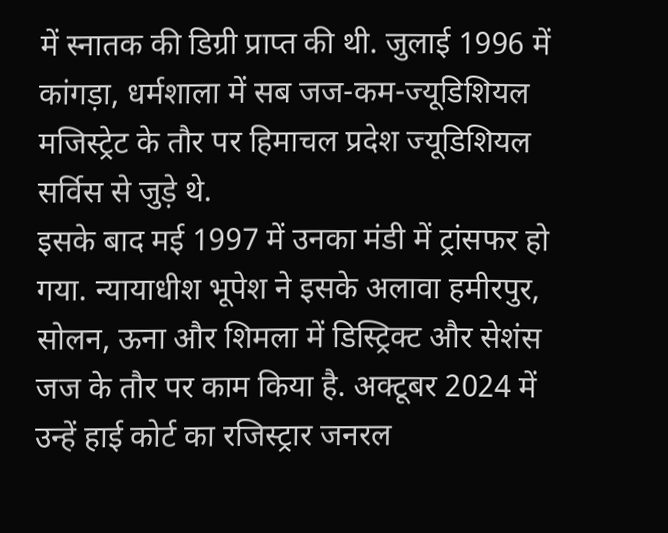में स्नातक की डिग्री प्राप्त की थी. जुलाई 1996 में कांगड़ा, धर्मशाला में सब जज-कम-ज्यूडिशियल मजिस्ट्रेट के तौर पर हिमाचल प्रदेश ज्यूडिशियल सर्विस से जुड़े थे.
इसके बाद मई 1997 में उनका मंडी में ट्रांसफर हो गया. न्यायाधीश भूपेश ने इसके अलावा हमीरपुर, सोलन, ऊना और शिमला में डिस्ट्रिक्ट और सेशंस जज के तौर पर काम किया है. अक्टूबर 2024 में उन्हें हाई कोर्ट का रजिस्ट्रार जनरल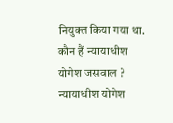नियुक्त किया गया था.
कौन हैं न्यायाधीश योगेश जसवाल ?
न्यायाधीश योगेश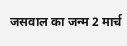जसवाल का जन्म 2 मार्च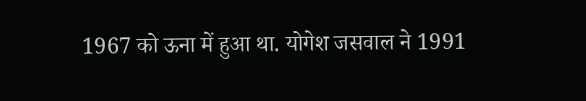1967 को ऊना में हुआ था. योगेश जसवाल ने 1991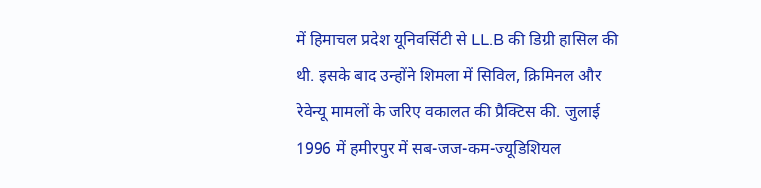में हिमाचल प्रदेश यूनिवर्सिटी से LL.B की डिग्री हासिल की थी. इसके बाद उन्होंने शिमला में सिविल, क्रिमिनल और रेवेन्यू मामलों के जरिए वकालत की प्रैक्टिस की. जुलाई 1996 में हमीरपुर में सब-जज-कम-ज्यूडिशियल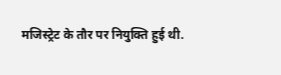मजिस्ट्रेट के तौर पर नियुक्ति हुई थी.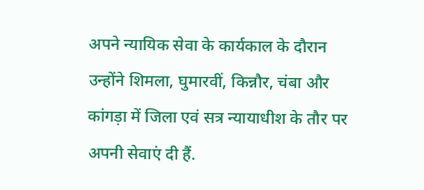अपने न्यायिक सेवा के कार्यकाल के दौरान उन्होंने शिमला, घुमारवीं, किन्नौर, चंबा और कांगड़ा में जिला एवं सत्र न्यायाधीश के तौर पर अपनी सेवाएं दी हैं.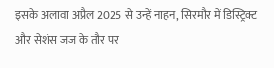इसके अलावा अप्रैल 2025 से उन्हें नाहन, सिरमौर में डिस्ट्रिक्ट और सेशंस जज के तौर पर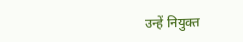उन्हें नियुक्त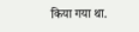किया गया था.